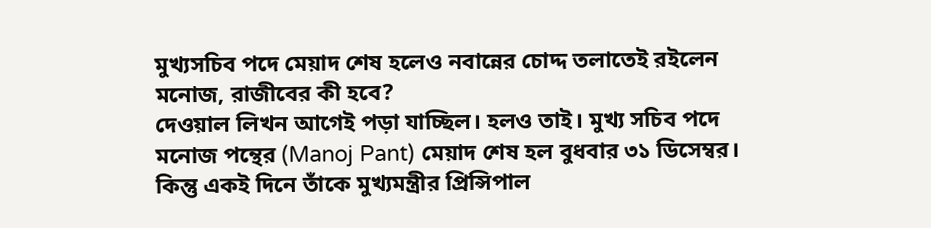মুখ্যসচিব পদে মেয়াদ শেষ হলেও নবান্নের চোদ্দ তলাতেই রইলেন মনোজ, রাজীবের কী হবে?
দেওয়াল লিখন আগেই পড়া যাচ্ছিল। হলও তাই। মুখ্য সচিব পদে মনোজ পন্থের (Manoj Pant) মেয়াদ শেষ হল বুধবার ৩১ ডিসেম্বর। কিন্তু একই দিনে তাঁকে মুখ্যমন্ত্রীর প্রিন্সিপাল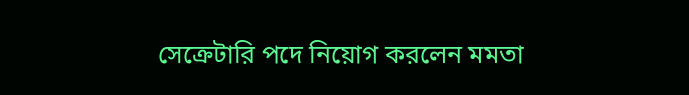সেক্রেটারি পদে নিয়োগ করলেন মমতা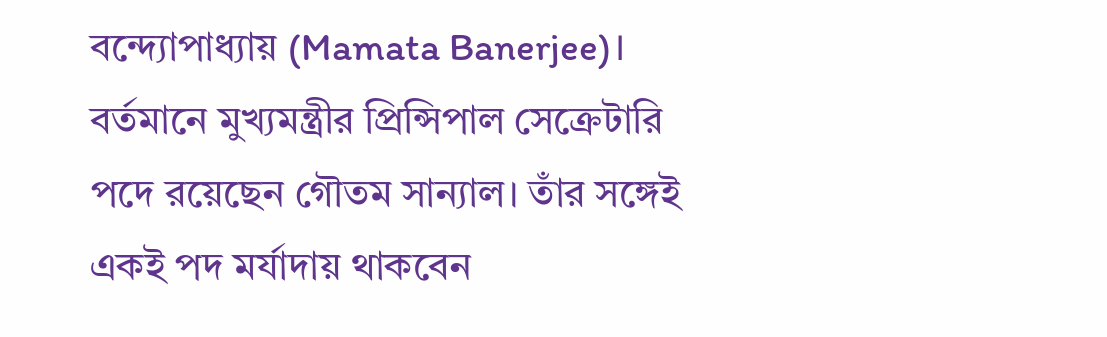বন্দ্যোপাধ্যায় (Mamata Banerjee)। বর্তমানে মুখ্যমন্ত্রীর প্রিন্সিপাল সেক্রেটারি পদে রয়েছেন গৌতম সান্যাল। তাঁর সঙ্গেই একই পদ মর্যাদায় থাকবেন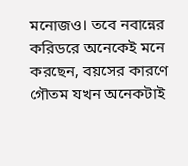মনোজও। তবে নবান্নের করিডরে অনেকেই মনে করছেন, বয়সের কারণে গৌতম যখন অনেকটাই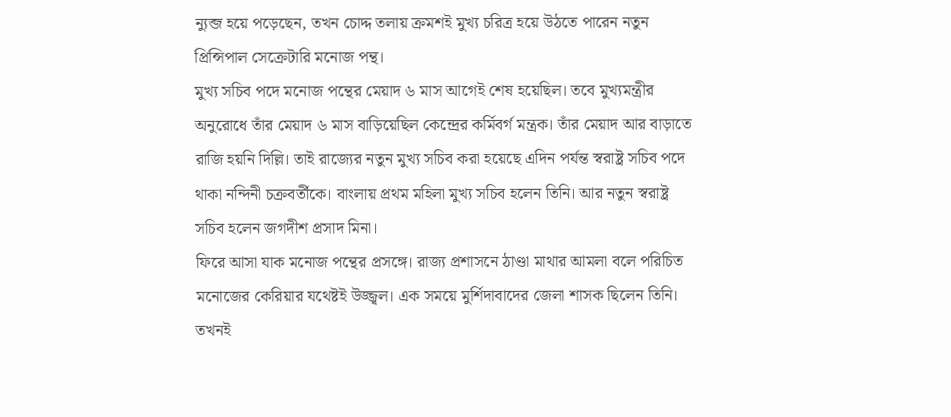ন্যুব্জ হয়ে পড়েছেন, তখন চোদ্দ তলায় ক্রমশই মুখ্য চরিত্র হয়ে উঠতে পারেন নতুন প্রিন্সিপাল সেক্রেটারি মনোজ পন্থ।
মুখ্য সচিব পদে মনোজ পন্থের মেয়াদ ৬ মাস আগেই শেষ হয়েছিল। তবে মুখ্যমন্ত্রীর অনুরোধে তাঁর মেয়াদ ৬ মাস বাড়িয়েছিল কেন্দ্রের কর্মিবর্গ মন্ত্রক। তাঁর মেয়াদ আর বাড়াতে রাজি হয়নি দিল্লি। তাই রাজ্যের নতুন মুখ্য সচিব করা হয়েছে এদিন পর্যন্ত স্বরাষ্ট্র সচিব পদে থাকা নন্দিনী চক্রবর্তীকে। বাংলায় প্রথম মহিলা মুখ্য সচিব হলেন তিনি। আর নতুন স্বরাষ্ট্র সচিব হলেন জগদীশ প্রসাদ মিনা।
ফিরে আসা যাক মনোজ পন্থের প্রসঙ্গে। রাজ্য প্রশাসনে ঠাণ্ডা মাথার আমলা বলে পরিচিত মনোজের কেরিয়ার যথেষ্টই উজ্জ্বল। এক সময়ে মুর্শিদাবাদের জেলা শাসক ছিলেন তিনি। তখনই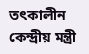তৎকালীন কেন্দ্রীয় মন্ত্রী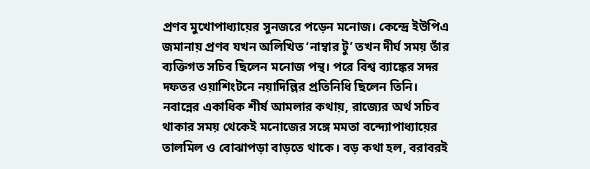প্রণব মুখোপাধ্যায়ের সুনজরে পড়েন মনোজ। কেন্দ্রে ইউপিএ জমানায় প্রণব যখন অলিখিত ‘নাম্বার টু’ তখন দীর্ঘ সময় তাঁর ব্যক্তিগত সচিব ছিলেন মনোজ পন্থ। পরে বিশ্ব ব্যাঙ্কের সদর দফতর ওয়াশিংটনে নয়াদিল্লির প্রতিনিধি ছিলেন তিনি।
নবান্নের একাধিক শীর্ষ আমলার কথায়, রাজ্যের অর্থ সচিব থাকার সময় থেকেই মনোজের সঙ্গে মমতা বন্দ্যোপাধ্যায়ের তালমিল ও বোঝাপড়া বাড়তে থাকে। বড় কথা হল, বরাবরই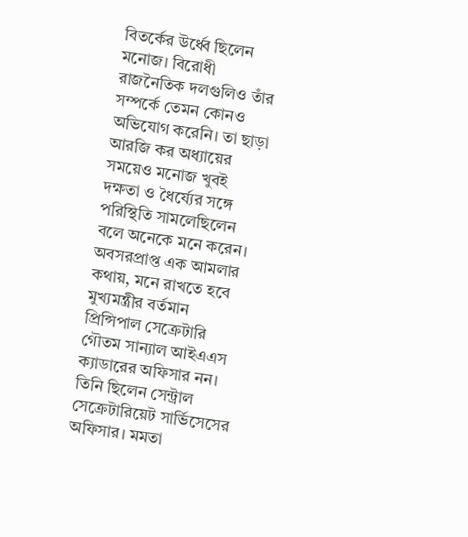বিতর্কের উর্ধ্বে ছিলেন মনোজ। বিরোধী রাজনৈতিক দলগুলিও তাঁর সম্পর্কে তেমন কোনও অভিযোগ করেনি। তা ছাড়া আরজি কর অধ্যায়ের সময়েও মনোজ খুবই দক্ষতা ও ধৈর্য্যের সঙ্গে পরিস্থিতি সামলেছিলেন বলে অনেকে মনে করেন।
অবসরপ্রাপ্ত এক আমলার কথায়, মনে রাখতে হবে মুখ্যমন্ত্রীর বর্তমান প্রিন্সিপাল সেক্রেটারি গৌতম সান্যাল আইএএস ক্যাডারের অফিসার নন। তিনি ছিলেন সেন্ট্রাল সেক্রেটারিয়েট সার্ভিসেসের অফিসার। মমতা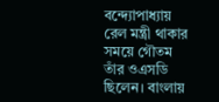বন্দ্যোপাধ্যায় রেল মন্ত্রী থাকার সময়ে গৌতম তাঁর ওএসডি ছিলেন। বাংলায়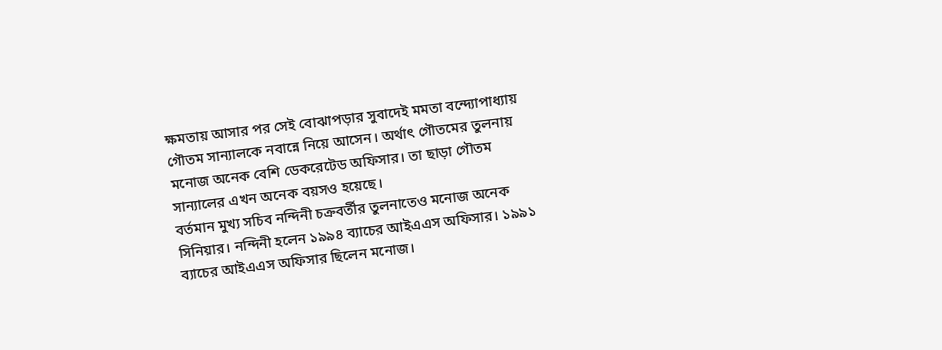ক্ষমতায় আসার পর সেই বোঝাপড়ার সুবাদেই মমতা বন্দ্যোপাধ্যায় গৌতম সান্যালকে নবান্নে নিয়ে আসেন। অর্থাৎ গৌতমের তুলনায় মনোজ অনেক বেশি ডেকরেটেড অফিসার। তা ছাড়া গৌতম সান্যালের এখন অনেক বয়সও হয়েছে।
বর্তমান মুখ্য সচিব নন্দিনী চক্রবর্তীর তুলনাতেও মনোজ অনেক সিনিয়ার। নন্দিনী হলেন ১৯৯৪ ব্যাচের আইএএস অফিসার। ১৯৯১ ব্যাচের আইএএস অফিসার ছিলেন মনোজ।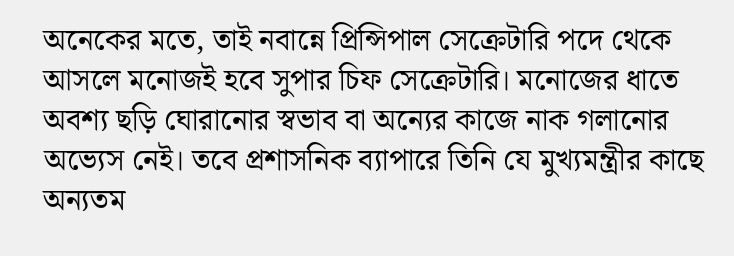অনেকের মতে, তাই নবান্নে প্রিন্সিপাল সেক্রেটারি পদে থেকে আসলে মনোজই হবে সুপার চিফ সেক্রেটারি। মনোজের ধাতে অবশ্য ছড়ি ঘোরানোর স্বভাব বা অন্যের কাজে নাক গলানোর অভ্যেস নেই। তবে প্রশাসনিক ব্যাপারে তিনি যে মুখ্যমন্ত্রীর কাছে অন্যতম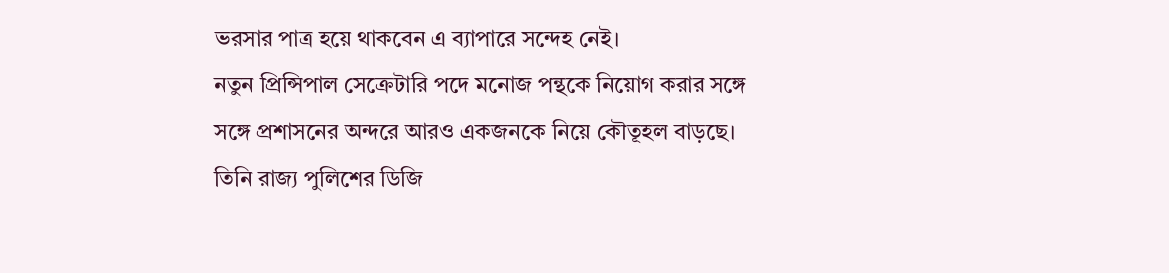ভরসার পাত্র হয়ে থাকবেন এ ব্যাপারে সন্দেহ নেই।
নতুন প্রিন্সিপাল সেক্রেটারি পদে মনোজ পন্থকে নিয়োগ করার সঙ্গে সঙ্গে প্রশাসনের অন্দরে আরও একজনকে নিয়ে কৌতূহল বাড়ছে। তিনি রাজ্য পুলিশের ডিজি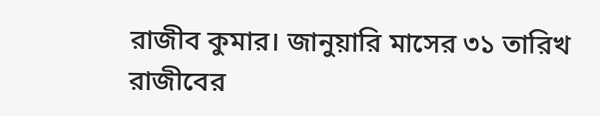রাজীব কুমার। জানুয়ারি মাসের ৩১ তারিখ রাজীবের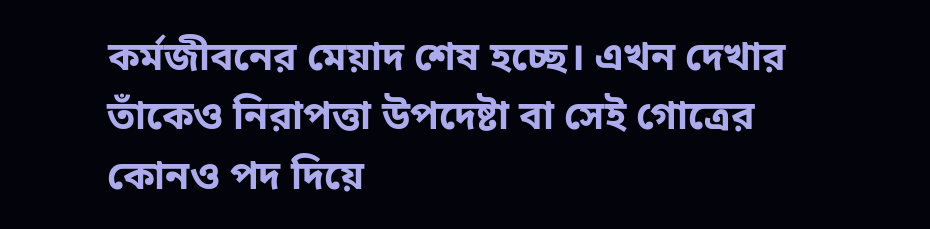কর্মজীবনের মেয়াদ শেষ হচ্ছে। এখন দেখার তাঁকেও নিরাপত্তা উপদেষ্টা বা সেই গোত্রের কোনও পদ দিয়ে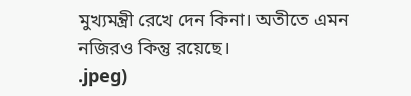মুখ্যমন্ত্রী রেখে দেন কিনা। অতীতে এমন নজিরও কিন্তু রয়েছে।
.jpeg)